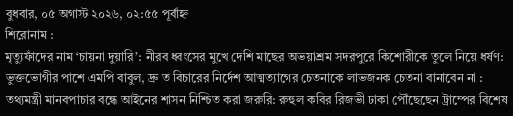বুধবার, ০৫ অগাস্ট ২০২৬, ০২:৫৫ পূর্বাহ্ন
শিরোনাম :
মৃত্যুফাঁদের নাম ‘চায়না দুয়ারি’: নীরব ধ্বংসের মুখে দেশি মাছের অভয়াশ্রম সদরপুরে কিশোরীকে তুলে নিয়ে ধর্ষণ: ভুক্তভোগীর পাশে এমপি বাবুল, দ্রু ত বিচারের নির্দেশ আত্মত্যাগের চেতনাকে লাভজনক চেতনা বানাবেন না : তথ্যমন্ত্রী মানবপাচার বন্ধে আইনের শাসন নিশ্চিত করা জরুরি: রুহুল কবির রিজভী ঢাকা পৌঁছেছেন ট্রাম্পের বিশেষ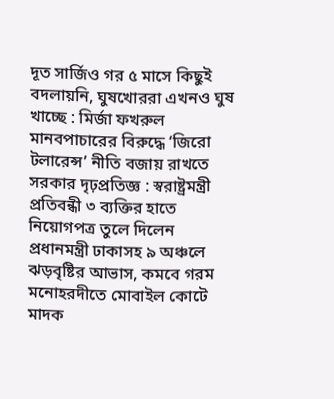দূত সার্জিও গর ৫ মাসে কিছুই বদলায়নি, ঘুষখোররা এখনও ঘুষ খাচ্ছে : মির্জা ফখরুল মানবপাচারের বিরুদ্ধে ‘জিরো টলারেন্স’ নীতি বজায় রাখতে সরকার দৃঢ়প্রতিজ্ঞ : স্বরাষ্ট্রমন্ত্রী প্রতিবন্ধী ৩ ব্যক্তির হাতে নিয়োগপত্র তুলে দিলেন প্রধানমন্ত্রী ঢাকাসহ ৯ অঞ্চলে ঝড়বৃষ্টির আভাস, কমবে গরম মনোহরদীতে মোবাইল কোটে মাদক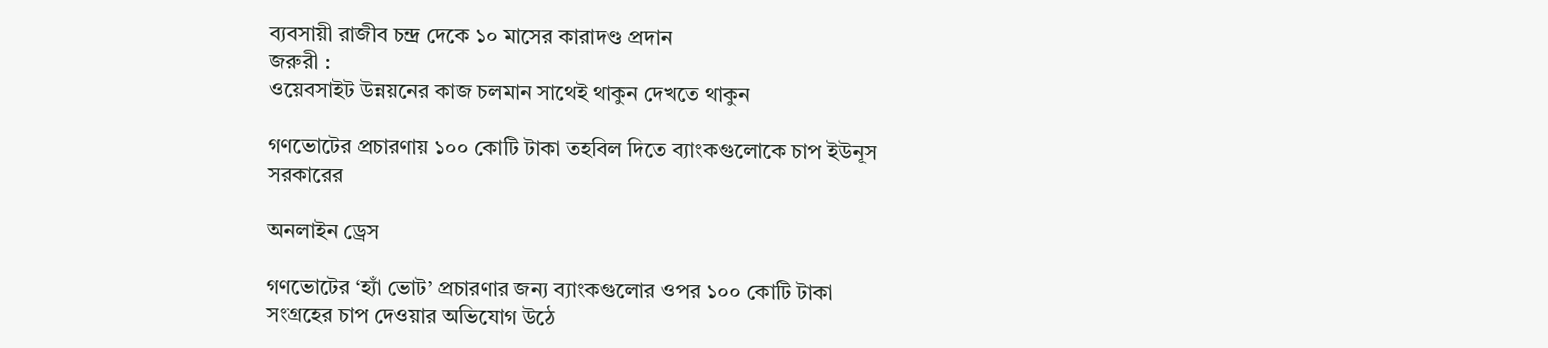ব্যবসায়ী রাজীব চন্দ্র দেকে ১০ মাসের কারাদণ্ড প্রদান
জরুরী :
ওয়েবসাইট উন্নয়নের কাজ চলমান সাথেই থাকুন দেখতে থাকুন

গণভোটের প্রচারণায় ১০০ কোটি টাকা তহবিল দিতে ব্যাংকগুলোকে চাপ ইউনূস সরকারের

অনলাইন ড্রেস

গণভোটের ‘হ্যাঁ ভোট’ প্রচারণার জন্য ব্যাংকগুলোর ওপর ১০০ কোটি টাকা সংগ্রহের চাপ দেওয়ার অভিযোগ উঠে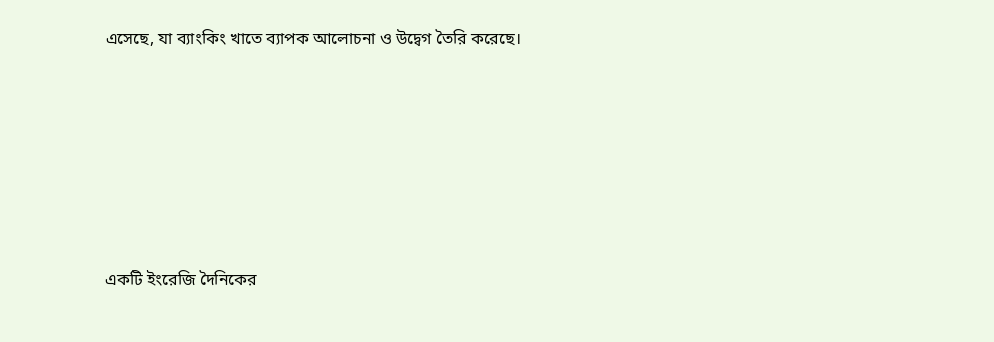এসেছে, যা ব্যাংকিং খাতে ব্যাপক আলোচনা ও উদ্বেগ তৈরি করেছে।







একটি ইংরেজি দৈনিকের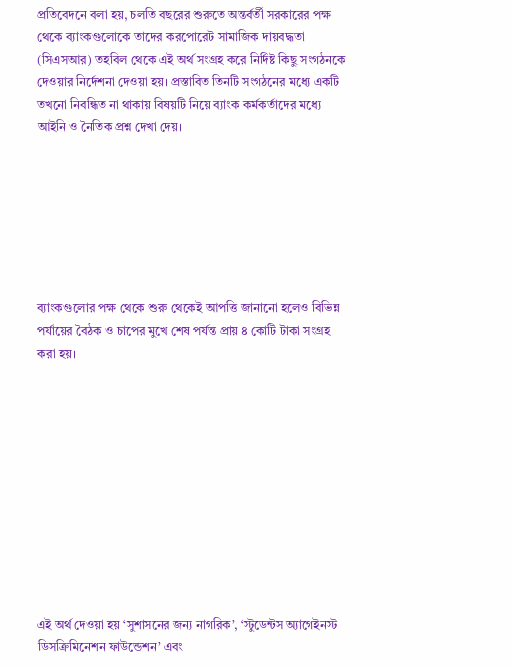প্রতিবেদনে বলা হয়, চলতি বছরের শুরুতে অন্তর্বর্তী সরকারের পক্ষ থেকে ব্যাংকগুলোকে তাদের করপোরেট সামাজিক দায়বদ্ধতা (সিএসআর) তহবিল থেকে এই অর্থ সংগ্রহ করে নির্দিষ্ট কিছু সংগঠনকে দেওয়ার নির্দেশনা দেওয়া হয়। প্রস্তাবিত তিনটি সংগঠনের মধ্যে একটি তখনো নিবন্ধিত না থাকায় বিষয়টি নিয়ে ব্যাংক কর্মকর্তাদের মধ্যে আইনি ও নৈতিক প্রশ্ন দেখা দেয়।







ব্যাংকগুলোর পক্ষ থেকে শুরু থেকেই আপত্তি জানানো হলেও বিভিন্ন পর্যায়ের বৈঠক ও চাপের মুখে শেষ পর্যন্ত প্রায় ৪ কোটি টাকা সংগ্রহ করা হয়।











এই অর্থ দেওয়া হয় ‘সুশাসনের জন্য নাগরিক’, ‘স্টুডেন্টস অ্যাগেইনস্ট ডিসক্রিমিনেশন ফাউন্ডেশন’ এবং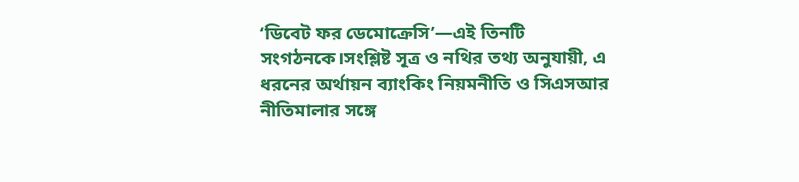‘ডিবেট ফর ডেমোক্রেসি’—এই তিনটি সংগঠনকে।সংশ্লিষ্ট সূত্র ও নথির তথ্য অনুযায়ী, এ ধরনের অর্থায়ন ব্যাংকিং নিয়মনীতি ও সিএসআর নীতিমালার সঙ্গে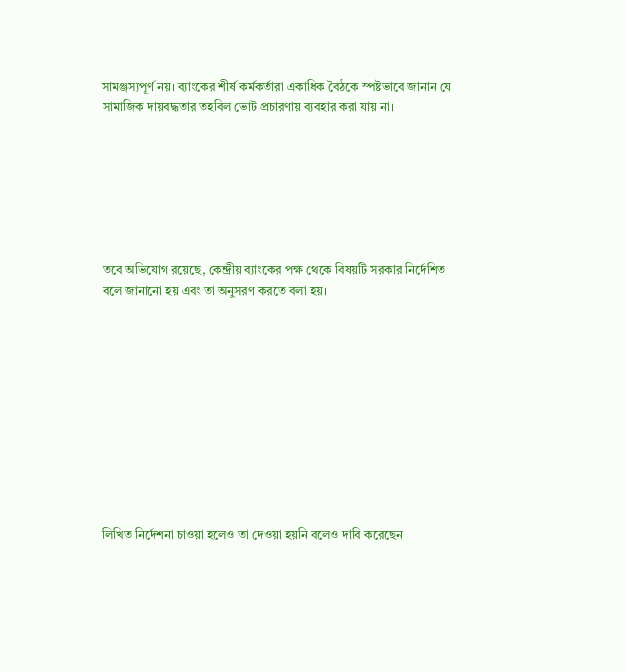সামঞ্জস্যপূর্ণ নয়। ব্যাংকের শীর্ষ কর্মকর্তারা একাধিক বৈঠকে স্পষ্টভাবে জানান যে সামাজিক দায়বদ্ধতার তহবিল ভোট প্রচারণায় ব্যবহার করা যায় না।







তবে অভিযোগ রয়েছে, কেন্দ্রীয় ব্যাংকের পক্ষ থেকে বিষয়টি সরকার নির্দেশিত বলে জানানো হয় এবং তা অনুসরণ করতে বলা হয়।











লিখিত নির্দেশনা চাওয়া হলেও তা দেওয়া হয়নি বলেও দাবি করেছেন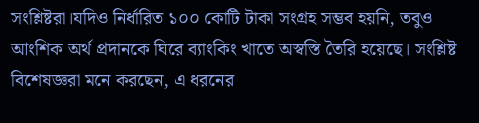সংশ্লিষ্টরা।যদিও নির্ধারিত ১০০ কোটি টাকা সংগ্রহ সম্ভব হয়নি, তবুও আংশিক অর্থ প্রদানকে ঘিরে ব্যাংকিং খাতে অস্বস্তি তৈরি হয়েছে। সংশ্লিষ্ট বিশেষজ্ঞরা মনে করছেন, এ ধরনের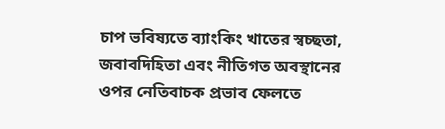চাপ ভবিষ্যতে ব্যাংকিং খাতের স্বচ্ছতা, জবাবদিহিতা এবং নীতিগত অবস্থানের ওপর নেতিবাচক প্রভাব ফেলতে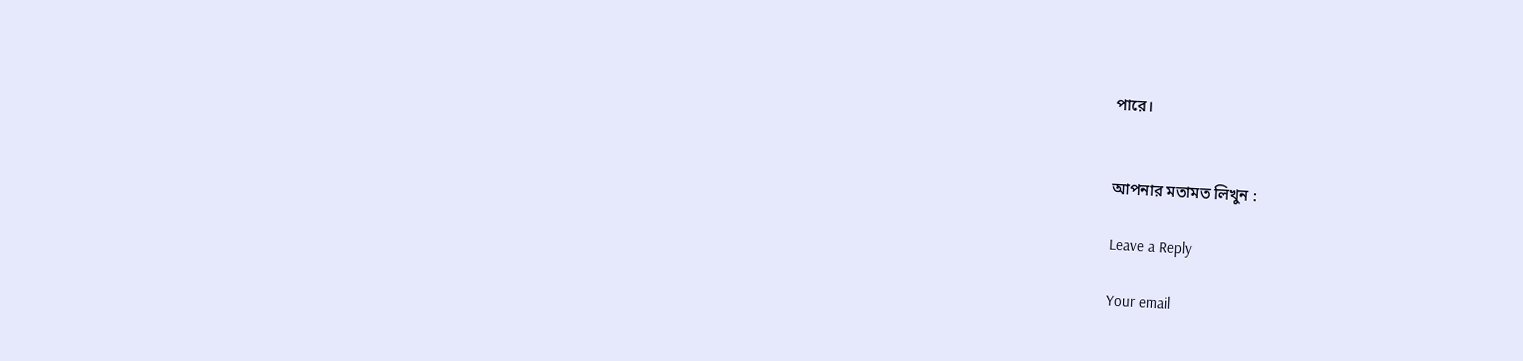পারে।


আপনার মতামত লিখুন :

Leave a Reply

Your email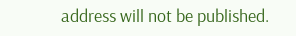address will not be published.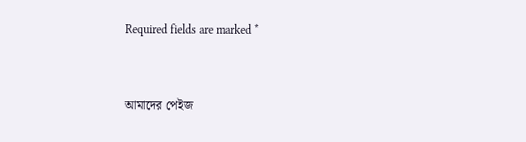Required fields are marked *


আমাদের পেইজ